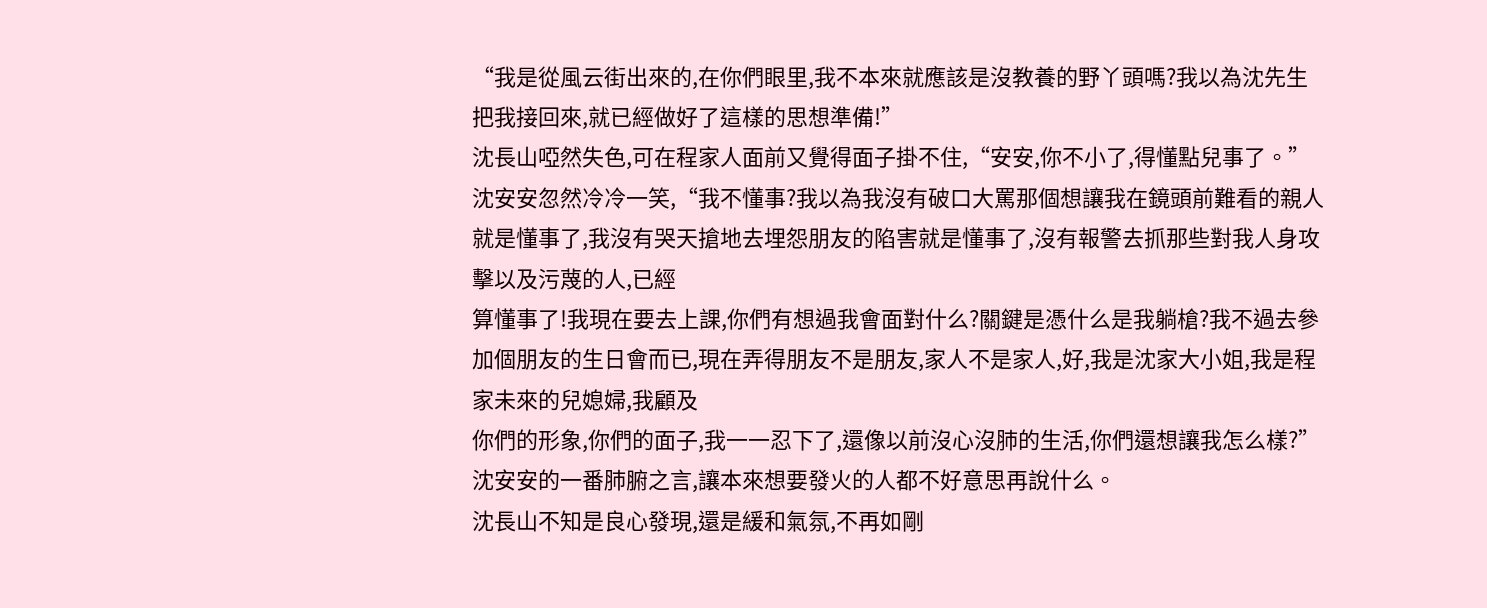“我是從風云街出來的,在你們眼里,我不本來就應該是沒教養的野丫頭嗎?我以為沈先生把我接回來,就已經做好了這樣的思想準備!”
沈長山啞然失色,可在程家人面前又覺得面子掛不住,“安安,你不小了,得懂點兒事了。”沈安安忽然冷冷一笑,“我不懂事?我以為我沒有破口大罵那個想讓我在鏡頭前難看的親人就是懂事了,我沒有哭天搶地去埋怨朋友的陷害就是懂事了,沒有報警去抓那些對我人身攻擊以及污蔑的人,已經
算懂事了!我現在要去上課,你們有想過我會面對什么?關鍵是憑什么是我躺槍?我不過去參加個朋友的生日會而已,現在弄得朋友不是朋友,家人不是家人,好,我是沈家大小姐,我是程家未來的兒媳婦,我顧及
你們的形象,你們的面子,我一一忍下了,還像以前沒心沒肺的生活,你們還想讓我怎么樣?”
沈安安的一番肺腑之言,讓本來想要發火的人都不好意思再說什么。
沈長山不知是良心發現,還是緩和氣氛,不再如剛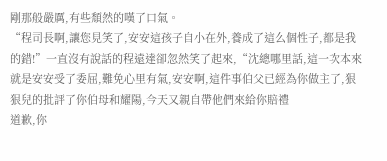剛那般嚴厲,有些頹然的嘆了口氣。
“程司長啊,讓您見笑了,安安這孩子自小在外,養成了這么個性子,都是我的錯!”一直沒有說話的程遠達卻忽然笑了起來,“沈總哪里話,這一次本來就是安安受了委屈,難免心里有氣,安安啊,這件事伯父已經為你做主了,狠狠兒的批評了你伯母和耀陽,今天又親自帶他們來給你賠禮
道歉,你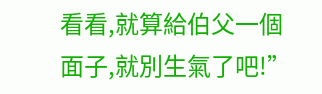看看,就算給伯父一個面子,就別生氣了吧!”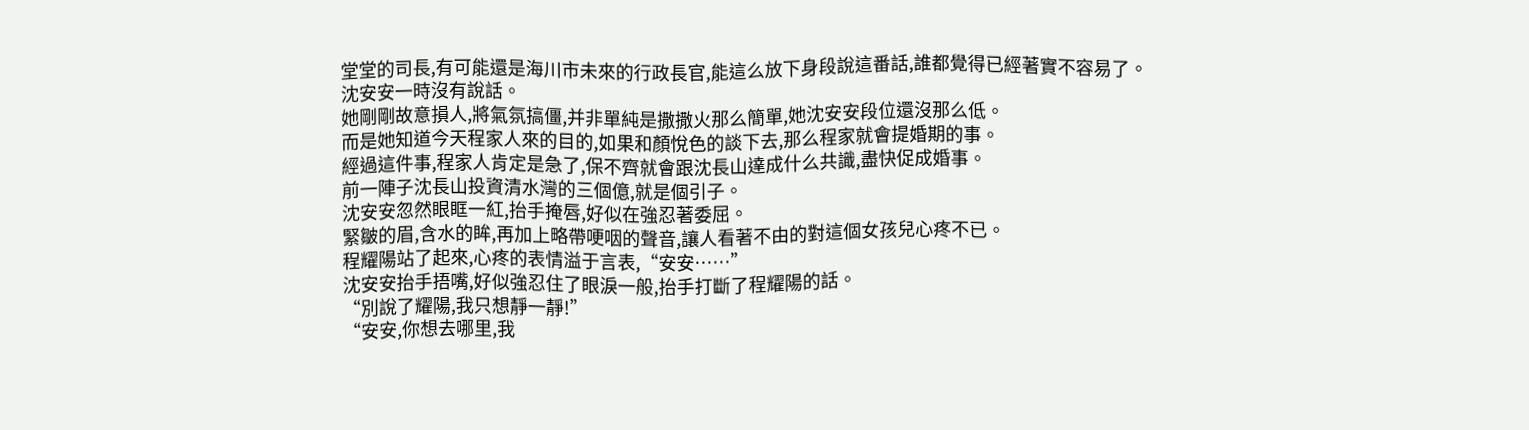堂堂的司長,有可能還是海川市未來的行政長官,能這么放下身段說這番話,誰都覺得已經著實不容易了。
沈安安一時沒有說話。
她剛剛故意損人,將氣氛搞僵,并非單純是撒撒火那么簡單,她沈安安段位還沒那么低。
而是她知道今天程家人來的目的,如果和顏悅色的談下去,那么程家就會提婚期的事。
經過這件事,程家人肯定是急了,保不齊就會跟沈長山達成什么共識,盡快促成婚事。
前一陣子沈長山投資清水灣的三個億,就是個引子。
沈安安忽然眼眶一紅,抬手掩唇,好似在強忍著委屈。
緊皺的眉,含水的眸,再加上略帶哽咽的聲音,讓人看著不由的對這個女孩兒心疼不已。
程耀陽站了起來,心疼的表情溢于言表,“安安……”
沈安安抬手捂嘴,好似強忍住了眼淚一般,抬手打斷了程耀陽的話。
“別說了耀陽,我只想靜一靜!”
“安安,你想去哪里,我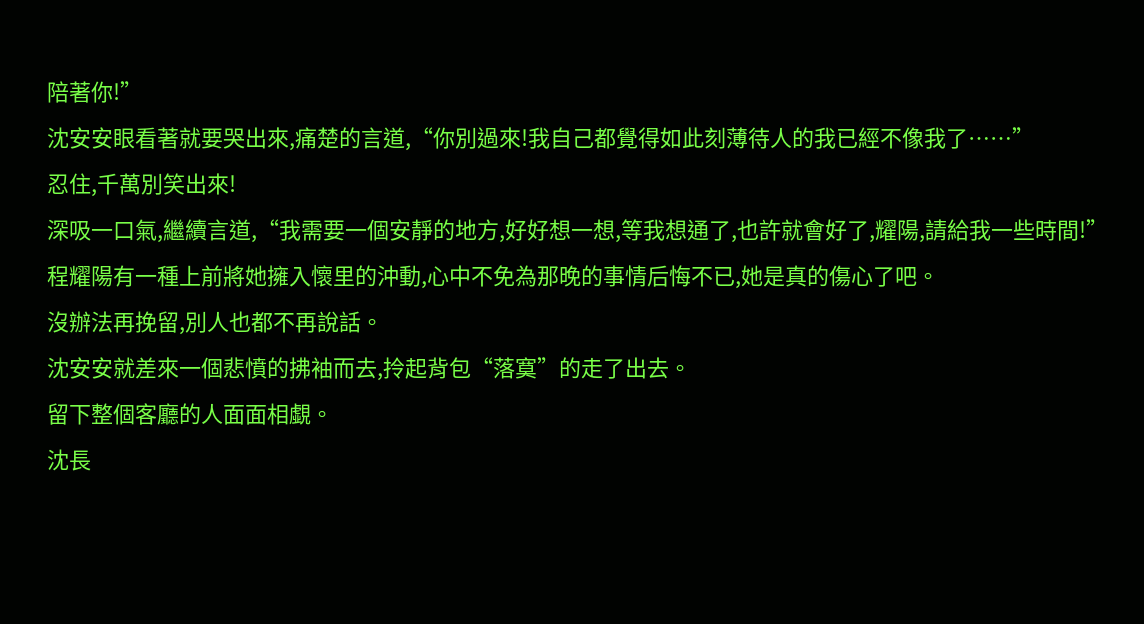陪著你!”
沈安安眼看著就要哭出來,痛楚的言道,“你別過來!我自己都覺得如此刻薄待人的我已經不像我了……”
忍住,千萬別笑出來!
深吸一口氣,繼續言道,“我需要一個安靜的地方,好好想一想,等我想通了,也許就會好了,耀陽,請給我一些時間!”
程耀陽有一種上前將她擁入懷里的沖動,心中不免為那晚的事情后悔不已,她是真的傷心了吧。
沒辦法再挽留,別人也都不再說話。
沈安安就差來一個悲憤的拂袖而去,拎起背包“落寞”的走了出去。
留下整個客廳的人面面相覷。
沈長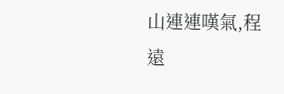山連連嘆氣,程遠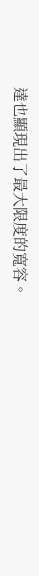達也顯現出了最大限度的寬容。